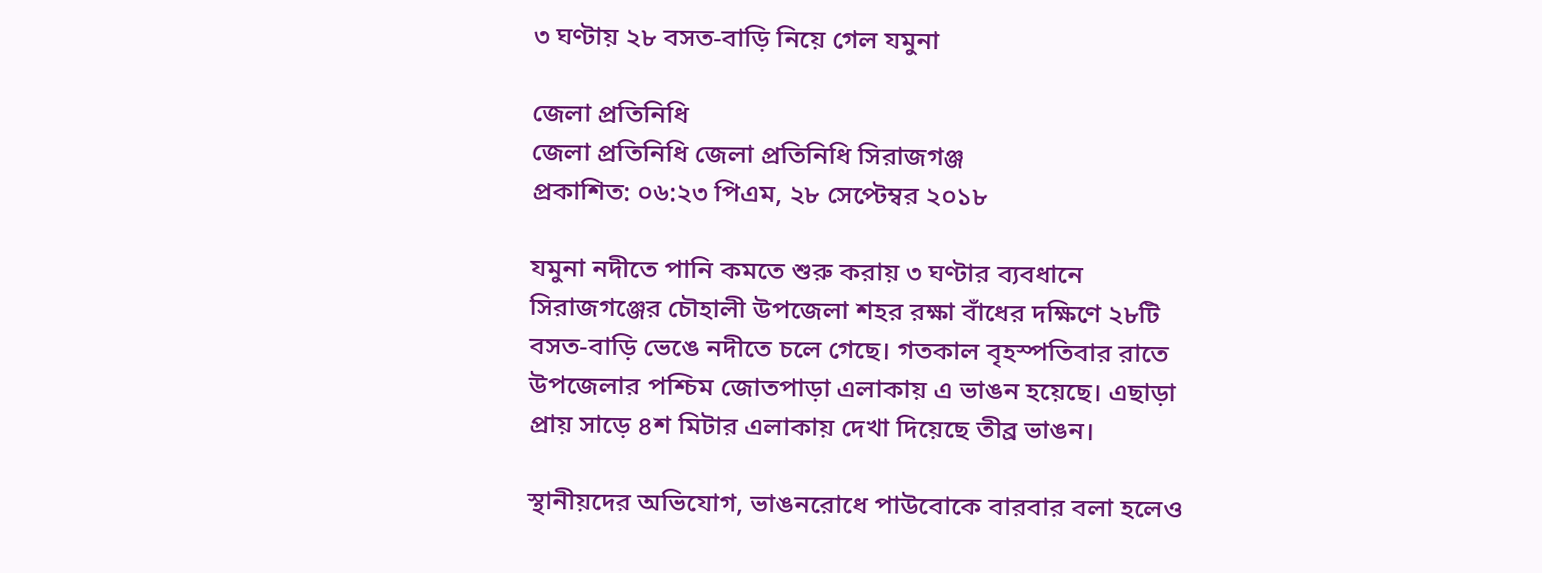৩ ঘণ্টায় ২৮ বসত-বাড়ি নিয়ে গেল যমুনা

জেলা প্রতিনিধি
জেলা প্রতিনিধি জেলা প্রতিনিধি সিরাজগঞ্জ
প্রকাশিত: ০৬:২৩ পিএম, ২৮ সেপ্টেম্বর ২০১৮

যমুনা নদীতে পানি কমতে শুরু করায় ৩ ঘণ্টার ব্যবধানে সিরাজগঞ্জের চৌহালী উপজেলা শহর রক্ষা বাঁধের দক্ষিণে ২৮টি বসত-বাড়ি ভেঙে নদীতে চলে গেছে। গতকাল বৃহস্পতিবার রাতে উপজেলার পশ্চিম জোতপাড়া এলাকায় এ ভাঙন হয়েছে। এছাড়া প্রায় সাড়ে ৪শ মিটার এলাকায় দেখা দিয়েছে তীব্র ভাঙন।

স্থানীয়দের অভিযোগ, ভাঙনরোধে পাউবোকে বারবার বলা হলেও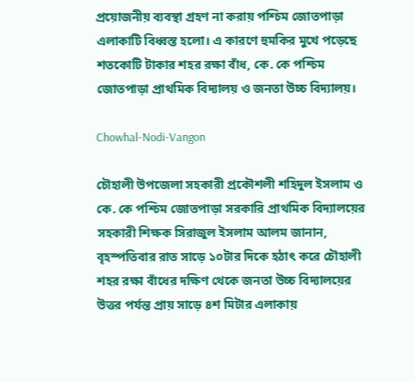প্রয়োজনীয় ব্যবস্থা গ্রহণ না করায় পশ্চিম জোতপাড়া এলাকাটি বিধ্বস্ত হলো। এ কারণে হুমকির মুখে পড়েছে শতকোটি টাকার শহর রক্ষা বাঁধ, কে. কে পশ্চিম জোতপাড়া প্রাথমিক বিদ্যালয় ও জনতা উচ্চ বিদ্যালয়।

Chowhal-Nodi-Vangon

চৌহালী উপজেলা সহকারী প্রকৌশলী শহিদুল ইসলাম ও কে. কে পশ্চিম জোতপাড়া সরকারি প্রাথমিক বিদ্যালয়ের সহকারী শিক্ষক সিরাজুল ইসলাম আলম জানান, বৃহস্পতিবার রাত সাড়ে ১০টার দিকে হঠাৎ করে চৌহালী শহর রক্ষা বাঁধের দক্ষিণ থেকে জনতা উচ্চ বিদ্যালয়ের উত্তর পর্যন্ত প্রায় সাড়ে ৪শ মিটার এলাকায়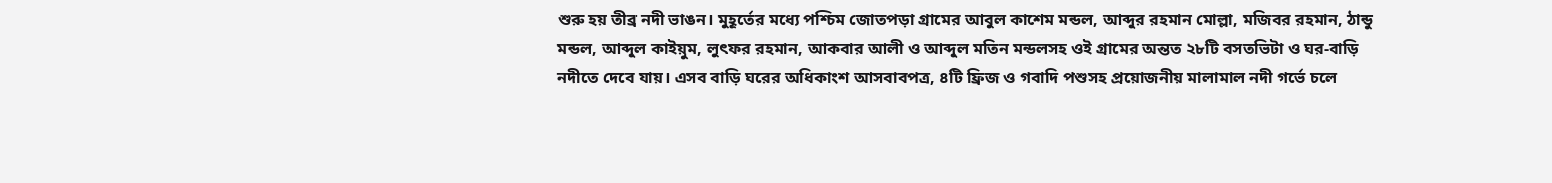শুরু হয় তীব্র নদী ভাঙন। মুহূর্তের মধ্যে পশ্চিম জোতপড়া গ্রামের আবুল কাশেম মন্ডল, আব্দুর রহমান মোল্লা, মজিবর রহমান, ঠান্ডু মন্ডল, আব্দুল কাইয়ুম, লুৎফর রহমান, আকবার আলী ও আব্দুল মতিন মন্ডলসহ ওই গ্রামের অন্তত ২৮টি বসতভিটা ও ঘর-বাড়ি নদীতে দেবে যায়। এসব বাড়ি ঘরের অধিকাংশ আসবাবপত্র, ৪টি ফ্রিজ ও গবাদি পশুসহ প্রয়োজনীয় মালামাল নদী গর্ভে চলে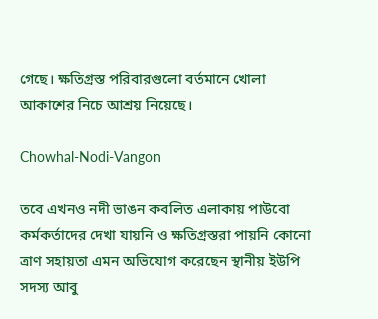গেছে। ক্ষতিগ্রস্ত পরিবারগুলো বর্তমানে খোলা আকাশের নিচে আশ্রয় নিয়েছে।

Chowhal-Nodi-Vangon

তবে এখনও নদী ভাঙন কবলিত এলাকায় পাউবো কর্মকর্তাদের দেখা যায়নি ও ক্ষতিগ্রস্তরা পায়নি কোনো ত্রাণ সহায়তা এমন অভিযোগ করেছেন স্থানীয় ইউপি সদস্য আবু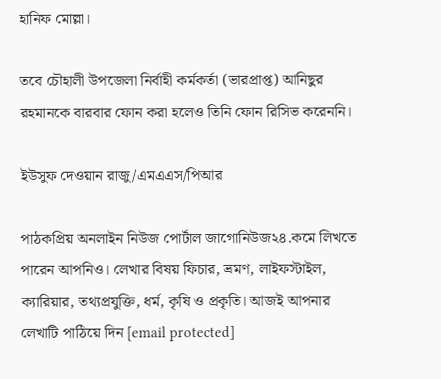হানিফ মোল্লা।

তবে চৌহালী উপজেলা নির্বাহী কর্মকর্তা (ভারপ্রাপ্ত) আনিছুর রহমানকে বারবার ফোন করা হলেও তিনি ফোন রিসিভ করেননি।

ইউসুফ দেওয়ান রাজু/এমএএস/পিআর

পাঠকপ্রিয় অনলাইন নিউজ পোর্টাল জাগোনিউজ২৪.কমে লিখতে পারেন আপনিও। লেখার বিষয় ফিচার, ভ্রমণ, লাইফস্টাইল, ক্যারিয়ার, তথ্যপ্রযুক্তি, ধর্ম, কৃষি ও প্রকৃতি। আজই আপনার লেখাটি পাঠিয়ে দিন [email protected]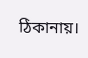ঠিকানায়।